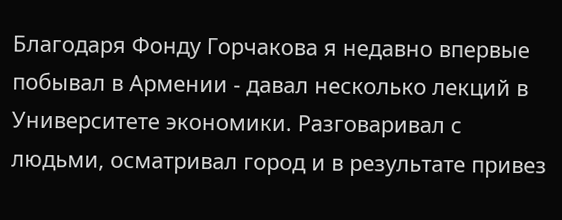Благодаря Фонду Горчакова я недавно впервые побывал в Армении - давал несколько лекций в Университете экономики. Разговаривал с людьми, осматривал город и в результате привез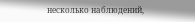несколько наблюдений,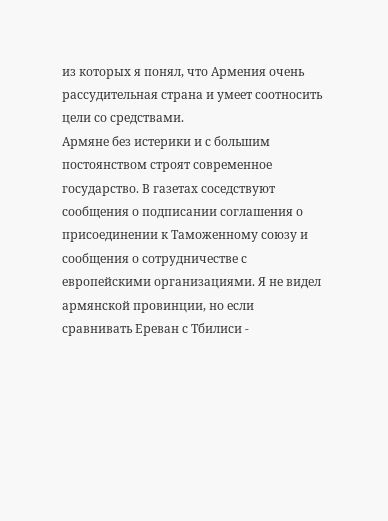из которых я понял, что Армения очень рассудительная страна и умеет соотносить цели со средствами.
Армяне без истерики и с большим постоянством строят современное государство. В газетах соседствуют сообщения о подписании соглашения о присоединении к Таможенному союзу и сообщения о сотрудничестве с европейскими организациями. Я не видел армянской провинции, но если сравнивать Ереван с Тбилиси -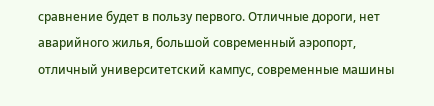сравнение будет в пользу первого. Отличные дороги, нет аварийного жилья, большой современный аэропорт, отличный университетский кампус, современные машины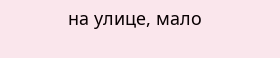на улице, мало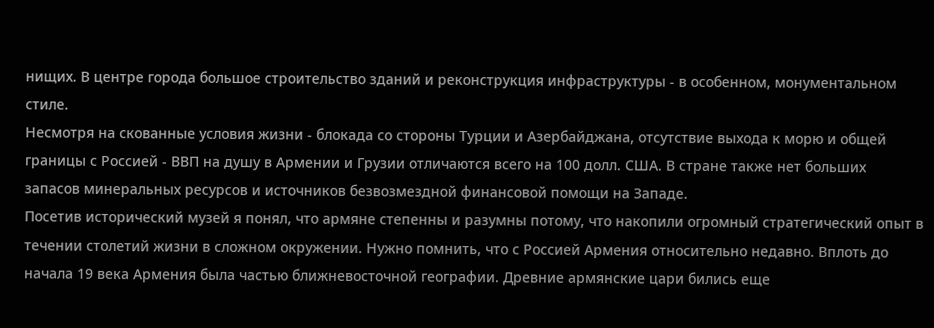нищих. В центре города большое строительство зданий и реконструкция инфраструктуры - в особенном, монументальном стиле.
Несмотря на скованные условия жизни - блокада со стороны Турции и Азербайджана, отсутствие выхода к морю и общей границы с Россией - ВВП на душу в Армении и Грузии отличаются всего на 100 долл. США. В стране также нет больших запасов минеральных ресурсов и источников безвозмездной финансовой помощи на Западе.
Посетив исторический музей я понял, что армяне степенны и разумны потому, что накопили огромный стратегический опыт в течении столетий жизни в сложном окружении. Нужно помнить, что с Россией Армения относительно недавно. Вплоть до начала 19 века Армения была частью ближневосточной географии. Древние армянские цари бились еще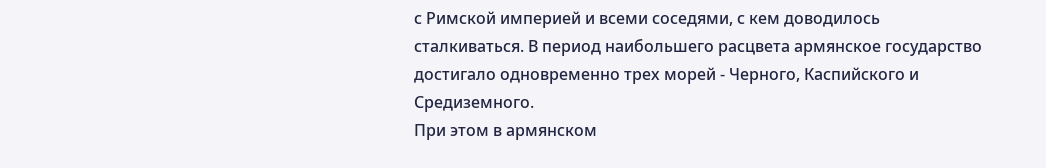с Римской империей и всеми соседями, с кем доводилось сталкиваться. В период наибольшего расцвета армянское государство достигало одновременно трех морей - Черного, Каспийского и Средиземного.
При этом в армянском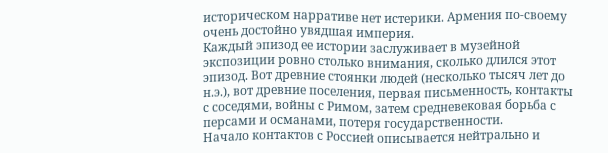историческом нарративе нет истерики. Армения по-своему очень достойно увядшая империя.
Каждый эпизод ее истории заслуживает в музейной экспозиции ровно столько внимания, сколько длился этот эпизод. Вот древние стоянки людей (несколько тысяч лет до н.э.), вот древние поселения, первая письменность, контакты с соседями, войны с Римом, затем средневековая борьба с персами и османами, потеря государственности.
Начало контактов с Россией описывается нейтрально и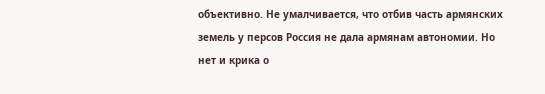объективно. Не умалчивается, что отбив часть армянских земель у персов Россия не дала армянам автономии. Но нет и крика о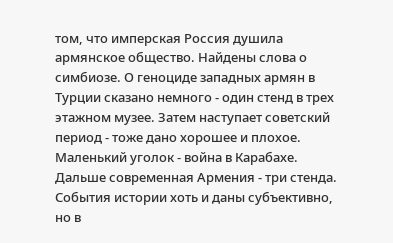том, что имперская Россия душила армянское общество. Найдены слова о симбиозе. О геноциде западных армян в Турции сказано немного - один стенд в трех этажном музее. Затем наступает советский период - тоже дано хорошее и плохое. Маленький уголок - война в Карабахе. Дальше современная Армения - три стенда. События истории хоть и даны субъективно, но в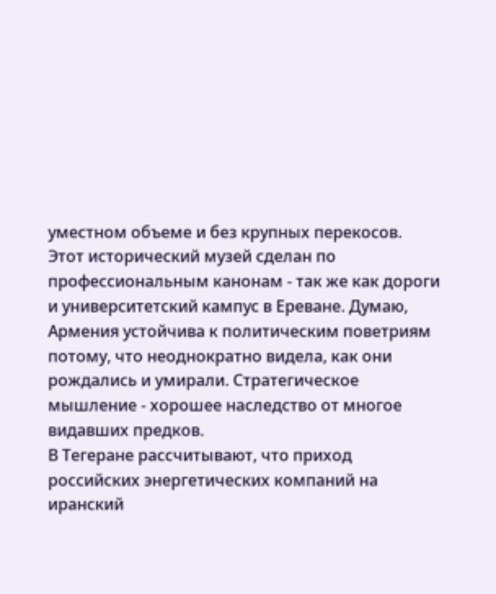уместном объеме и без крупных перекосов.
Этот исторический музей сделан по профессиональным канонам - так же как дороги и университетский кампус в Ереване. Думаю, Армения устойчива к политическим поветриям потому, что неоднократно видела, как они рождались и умирали. Стратегическое мышление - хорошее наследство от многое видавших предков.
В Тегеране рассчитывают, что приход российских энергетических компаний на иранский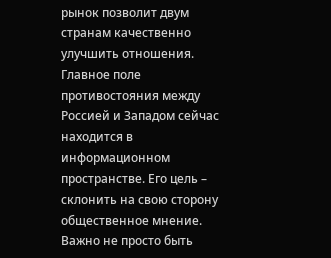рынок позволит двум странам качественно улучшить отношения.
Главное поле противостояния между Россией и Западом сейчас находится в информационном пространстве. Его цель – склонить на свою сторону общественное мнение. Важно не просто быть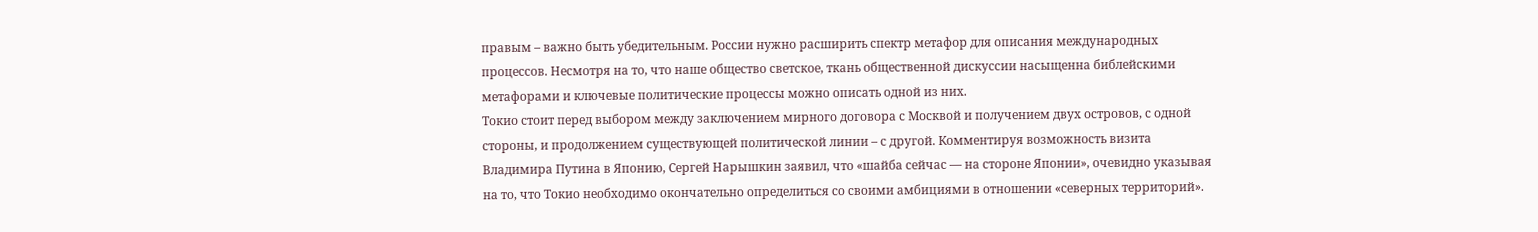правым – важно быть убедительным. России нужно расширить спектр метафор для описания международных процессов. Несмотря на то, что наше общество светское, ткань общественной дискуссии насыщенна библейскими метафорами и ключевые политические процессы можно описать одной из них.
Токио стоит перед выбором между заключением мирного договора с Москвой и получением двух островов, с одной стороны, и продолжением существующей политической линии – с другой. Комментируя возможность визита Владимира Путина в Японию, Сергей Нарышкин заявил, что «шайба сейчас — на стороне Японии», очевидно указывая на то, что Токио необходимо окончательно определиться со своими амбициями в отношении «северных территорий».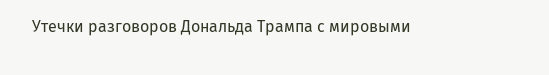Утечки разговоров Дональда Трампа с мировыми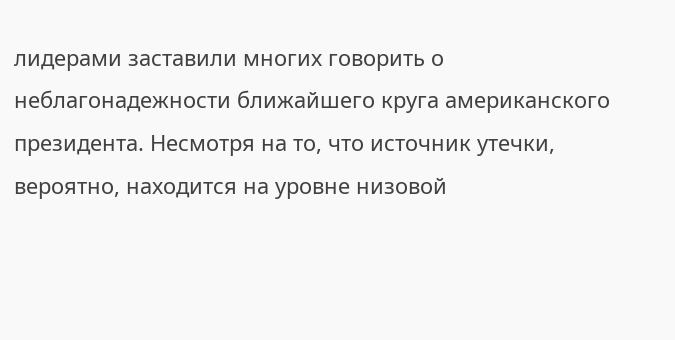лидерами заставили многих говорить о неблагонадежности ближайшего круга американского президента. Несмотря на то, что источник утечки, вероятно, находится на уровне низовой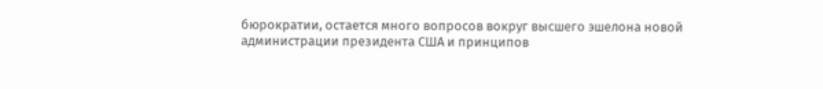бюрократии, остается много вопросов вокруг высшего эшелона новой администрации президента США и принципов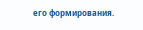его формирования.